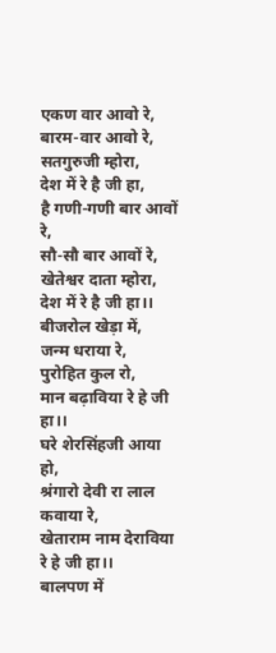एकण वार आवो रे,
बारम-वार आवो रे,
सतगुरुजी म्होरा,
देश में रे है जी हा,
है गणी-गणी बार आवों रे,
सौ-सौ बार आवों रे,
खेतेश्वर दाता म्होरा,
देश में रे है जी हा।।
बीजरोल खेड़ा में,
जन्म धराया रे,
पुरोहित कुल रो,
मान बढ़ाविया रे हे जी हा।।
घरे शेरसिंहजी आया हो,
श्रंगारो देवी रा लाल कवाया रे,
खेताराम नाम देराविया रे हे जी हा।।
बालपण में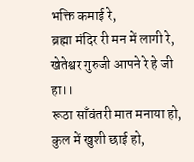भक्ति कमाई रे,
ब्रह्मा मंदिर री मन में लागी रे,
खेतेश्वर गुरुजी आपने रे हे जी हा।।
रूठा साँवंतरी मात मनाया हो,
कुल में खुशी छाई हो,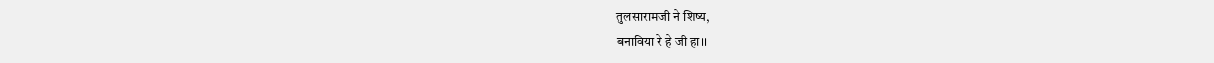तुलसारामजी ने शिष्य,
बनाविया रे हे जी हा।।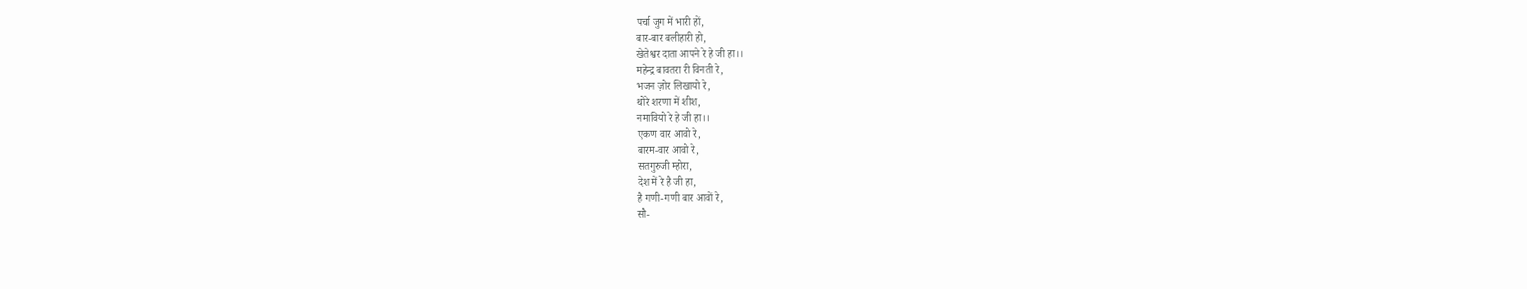पर्चा जुग में भारी हों,
बार-बार बलीहारी हो,
खेतेश्वर दाता आपने रे हे जी हा।।
महेन्द्र बावतरा री विनती रे,
भजन ज़ोर लिखायो रे,
थोरे शरणा में शीश,
नमावियो रे हे जी हा।।
एकण वार आवो रे,
बारम-वार आवो रे,
सतगुरुजी म्होरा,
देश में रे है जी हा,
है गणी-गणी बार आवों रे,
सौ-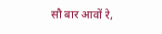सौ बार आवों रे,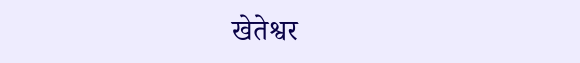खेतेश्वर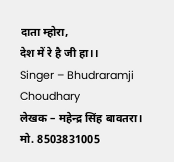दाता म्होरा,
देश में रे है जी हा।।
Singer – Bhudraramji Choudhary
लेखक – महेन्द्र सिंह बावतरा।
मो. 8503831005